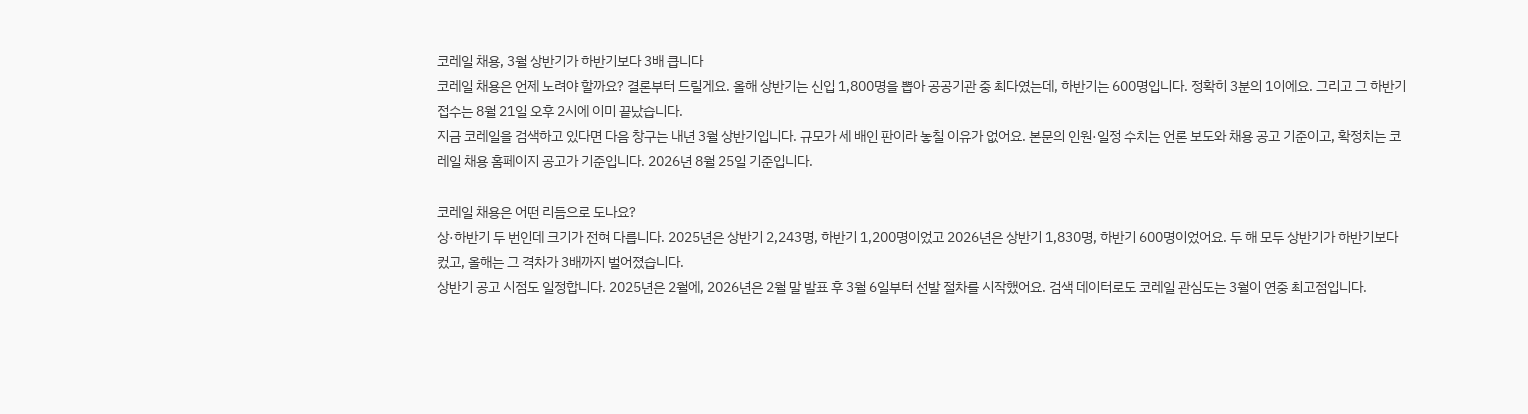코레일 채용, 3월 상반기가 하반기보다 3배 큽니다
코레일 채용은 언제 노려야 할까요? 결론부터 드릴게요. 올해 상반기는 신입 1,800명을 뽑아 공공기관 중 최다였는데, 하반기는 600명입니다. 정확히 3분의 1이에요. 그리고 그 하반기 접수는 8월 21일 오후 2시에 이미 끝났습니다.
지금 코레일을 검색하고 있다면 다음 창구는 내년 3월 상반기입니다. 규모가 세 배인 판이라 놓칠 이유가 없어요. 본문의 인원·일정 수치는 언론 보도와 채용 공고 기준이고, 확정치는 코레일 채용 홈페이지 공고가 기준입니다. 2026년 8월 25일 기준입니다.

코레일 채용은 어떤 리듬으로 도나요?
상·하반기 두 번인데 크기가 전혀 다릅니다. 2025년은 상반기 2,243명, 하반기 1,200명이었고 2026년은 상반기 1,830명, 하반기 600명이었어요. 두 해 모두 상반기가 하반기보다 컸고, 올해는 그 격차가 3배까지 벌어졌습니다.
상반기 공고 시점도 일정합니다. 2025년은 2월에, 2026년은 2월 말 발표 후 3월 6일부터 선발 절차를 시작했어요. 검색 데이터로도 코레일 관심도는 3월이 연중 최고점입니다.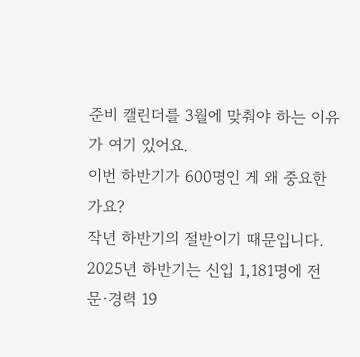준비 캘린더를 3월에 맞춰야 하는 이유가 여기 있어요.
이번 하반기가 600명인 게 왜 중요한가요?
작년 하반기의 절반이기 때문입니다. 2025년 하반기는 신입 1,181명에 전문·경력 19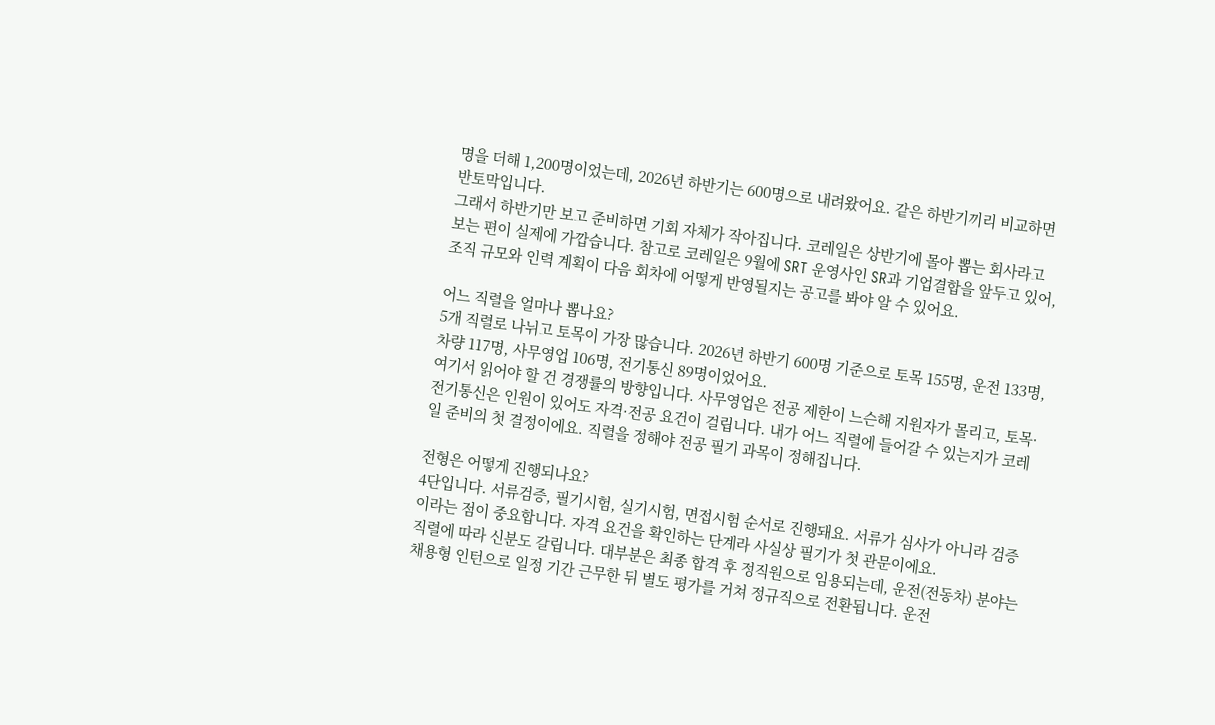명을 더해 1,200명이었는데, 2026년 하반기는 600명으로 내려왔어요. 같은 하반기끼리 비교하면 반토막입니다.
그래서 하반기만 보고 준비하면 기회 자체가 작아집니다. 코레일은 상반기에 몰아 뽑는 회사라고 보는 편이 실제에 가깝습니다. 참고로 코레일은 9월에 SRT 운영사인 SR과 기업결합을 앞두고 있어, 조직 규모와 인력 계획이 다음 회차에 어떻게 반영될지는 공고를 봐야 알 수 있어요.

어느 직렬을 얼마나 뽑나요?
5개 직렬로 나뉘고 토목이 가장 많습니다. 2026년 하반기 600명 기준으로 토목 155명, 운전 133명, 차량 117명, 사무영업 106명, 전기통신 89명이었어요.
여기서 읽어야 할 건 경쟁률의 방향입니다. 사무영업은 전공 제한이 느슨해 지원자가 몰리고, 토목·전기통신은 인원이 있어도 자격·전공 요건이 걸립니다. 내가 어느 직렬에 들어갈 수 있는지가 코레일 준비의 첫 결정이에요. 직렬을 정해야 전공 필기 과목이 정해집니다.

전형은 어떻게 진행되나요?
4단입니다. 서류검증, 필기시험, 실기시험, 면접시험 순서로 진행돼요. 서류가 심사가 아니라 검증이라는 점이 중요합니다. 자격 요건을 확인하는 단계라 사실상 필기가 첫 관문이에요.
직렬에 따라 신분도 갈립니다. 대부분은 최종 합격 후 정직원으로 임용되는데, 운전(전동차) 분야는 채용형 인턴으로 일정 기간 근무한 뒤 별도 평가를 거쳐 정규직으로 전환됩니다. 운전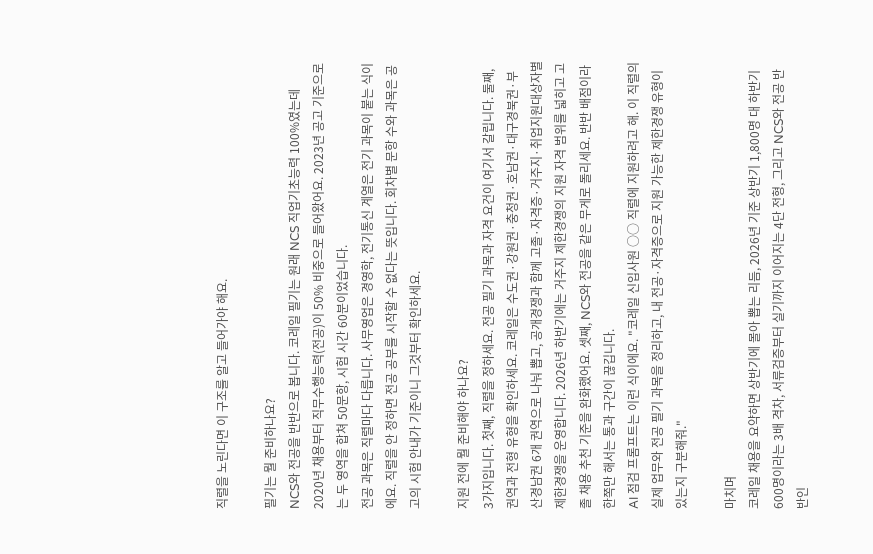직렬을 노린다면 이 구조를 알고 들어가야 해요.

필기는 뭘 준비하나요?
NCS와 전공을 반반으로 봅니다. 코레일 필기는 원래 NCS 직업기초능력 100%였는데 2020년 채용부터 직무수행능력(전공)이 50% 비중으로 들어왔어요. 2023년 공고 기준으로는 두 영역을 합쳐 50문항, 시험 시간 60분이었습니다.
전공 과목은 직렬마다 다릅니다. 사무영업은 경영학, 전기통신 계열은 전기 과목이 붙는 식이에요. 직렬을 안 정하면 전공 공부를 시작할 수 없다는 뜻입니다. 회차별 문항 수와 과목은 공고의 시험 안내가 기준이니 그것부터 확인하세요.

지원 전에 뭘 준비해야 하나요?
3가지입니다. 첫째, 직렬을 정하세요. 전공 필기 과목과 자격 요건이 여기서 갈립니다. 둘째, 권역과 전형 유형을 확인하세요. 코레일은 수도권·강원권·충청권·호남권·대구경북권·부산경남권 6개 권역으로 나눠 뽑고, 공개경쟁과 함께 고졸·자격증·거주지·취업지원대상자별 제한경쟁을 운영합니다. 2026년 하반기에는 거주지 제한경쟁의 지원 자격 범위를 넓히고 고졸 채용 추천 기준을 완화했어요. 셋째, NCS와 전공을 같은 무게로 돌리세요. 반반 배점이라 한쪽만 해서는 통과 구간이 끊깁니다.
AI 점검 프롬프트는 이런 식이에요. "코레일 신입사원 ○○ 직렬에 지원하려고 해. 이 직렬의 실제 업무와 전공 필기 과목을 정리하고, 내 전공·자격증으로 지원 가능한 제한경쟁 유형이 있는지 구분해줘."

마치며
코레일 채용을 요약하면 상반기에 몰아 뽑는 리듬, 2026년 기준 상반기 1,800명 대 하반기 600명이라는 3배 격차, 서류검증부터 실기까지 이어지는 4단 전형, 그리고 NCS와 전공 반반인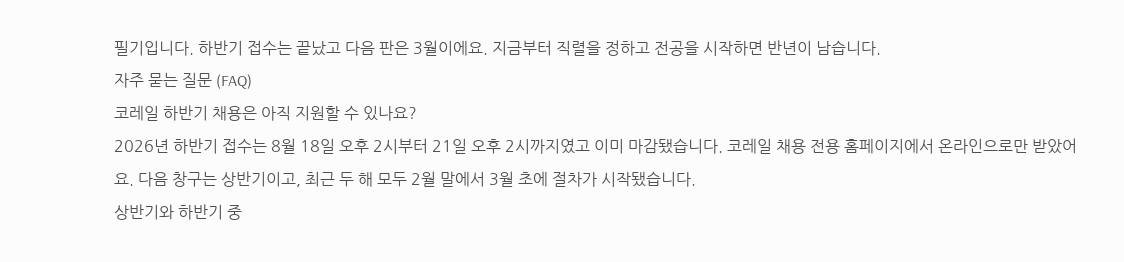필기입니다. 하반기 접수는 끝났고 다음 판은 3월이에요. 지금부터 직렬을 정하고 전공을 시작하면 반년이 남습니다.
자주 묻는 질문 (FAQ)
코레일 하반기 채용은 아직 지원할 수 있나요?
2026년 하반기 접수는 8월 18일 오후 2시부터 21일 오후 2시까지였고 이미 마감됐습니다. 코레일 채용 전용 홈페이지에서 온라인으로만 받았어요. 다음 창구는 상반기이고, 최근 두 해 모두 2월 말에서 3월 초에 절차가 시작됐습니다.
상반기와 하반기 중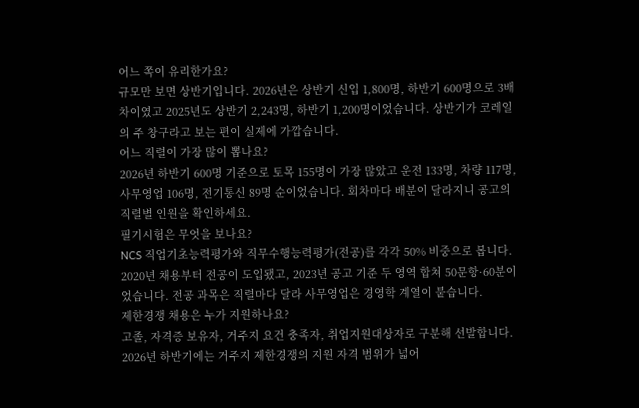어느 쪽이 유리한가요?
규모만 보면 상반기입니다. 2026년은 상반기 신입 1,800명, 하반기 600명으로 3배 차이였고 2025년도 상반기 2,243명, 하반기 1,200명이었습니다. 상반기가 코레일의 주 창구라고 보는 편이 실제에 가깝습니다.
어느 직렬이 가장 많이 뽑나요?
2026년 하반기 600명 기준으로 토목 155명이 가장 많았고 운전 133명, 차량 117명, 사무영업 106명, 전기통신 89명 순이었습니다. 회차마다 배분이 달라지니 공고의 직렬별 인원을 확인하세요.
필기시험은 무엇을 보나요?
NCS 직업기초능력평가와 직무수행능력평가(전공)를 각각 50% 비중으로 봅니다. 2020년 채용부터 전공이 도입됐고, 2023년 공고 기준 두 영역 합쳐 50문항·60분이었습니다. 전공 과목은 직렬마다 달라 사무영업은 경영학 계열이 붙습니다.
제한경쟁 채용은 누가 지원하나요?
고졸, 자격증 보유자, 거주지 요건 충족자, 취업지원대상자로 구분해 선발합니다. 2026년 하반기에는 거주지 제한경쟁의 지원 자격 범위가 넓어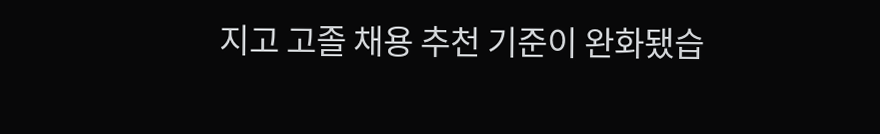지고 고졸 채용 추천 기준이 완화됐습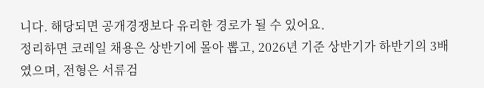니다. 해당되면 공개경쟁보다 유리한 경로가 될 수 있어요.
정리하면 코레일 채용은 상반기에 몰아 뽑고, 2026년 기준 상반기가 하반기의 3배였으며, 전형은 서류검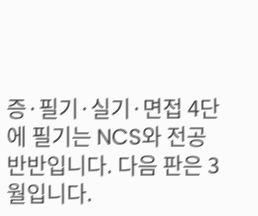증·필기·실기·면접 4단에 필기는 NCS와 전공 반반입니다. 다음 판은 3월입니다.